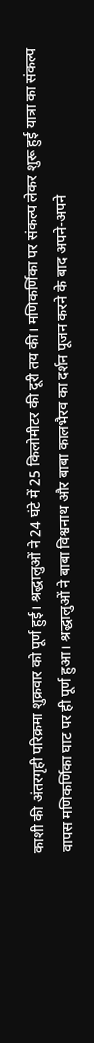काशी की अंतरगृही परिक्रमा शुक्रवार को पूर्ण हुई। श्रद्धालुओं ने 24 घंटे में 25 किलोमीटर की दूरी तय की। मणिकर्णिका पर संकल्प लेकर शुरू हुई यात्रा का संकल्प वापस मणिकर्णिका घाट पर ही पूर्ण हुआ। श्रद्धालुओं ने बाबा विश्वनाथ और बाबा कालभैरव का दर्शन पूजन करने के बाद अपने-अपने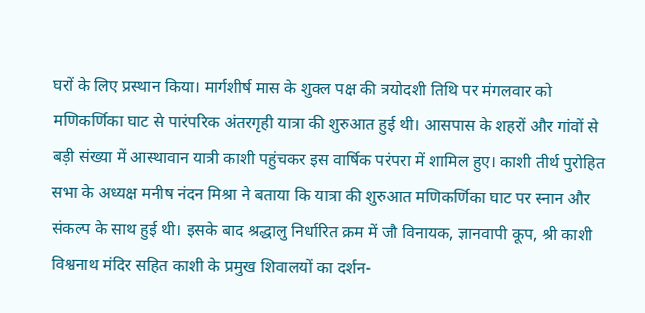घरों के लिए प्रस्थान किया। मार्गशीर्ष मास के शुक्ल पक्ष की त्रयोदशी तिथि पर मंगलवार को मणिकर्णिका घाट से पारंपरिक अंतरगृही यात्रा की शुरुआत हुई थी। आसपास के शहरों और गांवों से बड़ी संख्या में आस्थावान यात्री काशी पहुंचकर इस वार्षिक परंपरा में शामिल हुए। काशी तीर्थ पुरोहित सभा के अध्यक्ष मनीष नंदन मिश्रा ने बताया कि यात्रा की शुरुआत मणिकर्णिका घाट पर स्नान और संकल्प के साथ हुई थी। इसके बाद श्रद्धालु निर्धारित क्रम में जौ विनायक, ज्ञानवापी कूप, श्री काशी विश्वनाथ मंदिर सहित काशी के प्रमुख शिवालयों का दर्शन-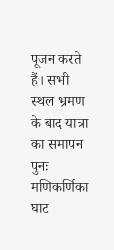पूजन करते हैं। सभी स्थल भ्रमण के बाद यात्रा का समापन पुनः मणिकर्णिका घाट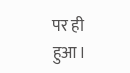पर ही हुआ।